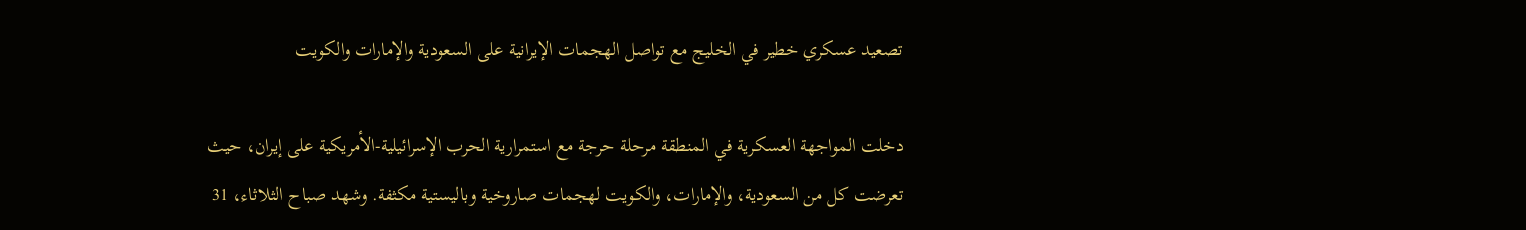تصعيد عسكري خطير في الخليج مع تواصل الهجمات الإيرانية على السعودية والإمارات والكويت

دخلت المواجهة العسكرية في المنطقة مرحلة حرجة مع استمرارية الحرب الإسرائيلية-الأمريكية على إيران، حيث تعرضت كل من السعودية، والإمارات، والكويت لهجمات صاروخية وباليستية مكثفة. وشهد صباح الثلاثاء، 31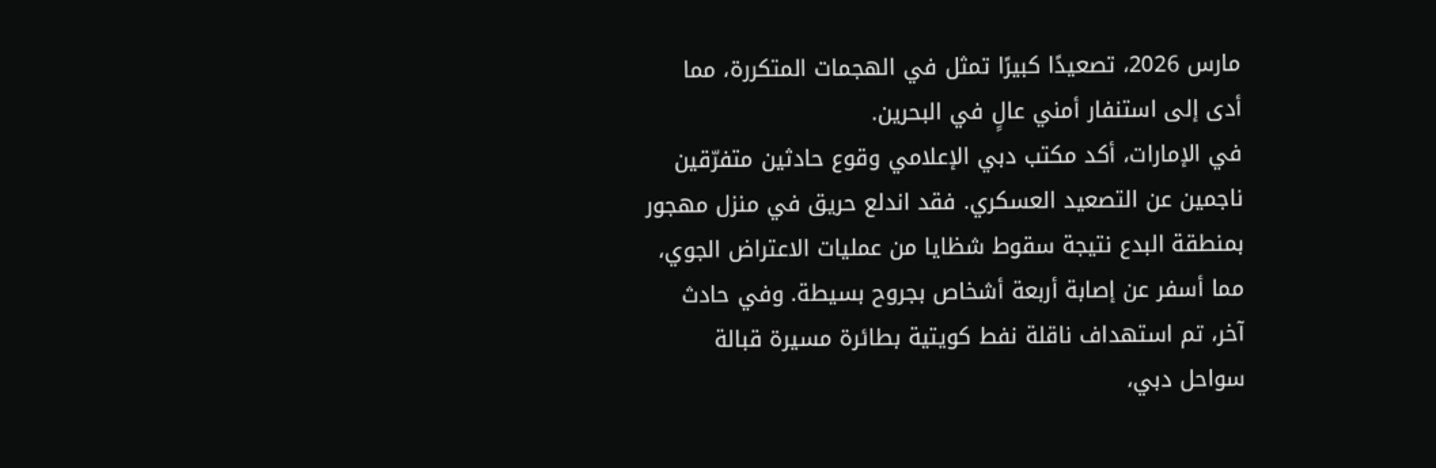مارس 2026، تصعيدًا كبيرًا تمثل في الهجمات المتكررة، مما أدى إلى استنفار أمني عالٍ في البحرين.
في الإمارات، أكد مكتب دبي الإعلامي وقوع حادثين متفرّقين ناجمين عن التصعيد العسكري. فقد اندلع حريق في منزل مهجور بمنطقة البدع نتيجة سقوط شظايا من عمليات الاعتراض الجوي، مما أسفر عن إصابة أربعة أشخاص بجروح بسيطة. وفي حادث آخر، تم استهداف ناقلة نفط كويتية بطائرة مسيرة قبالة سواحل دبي،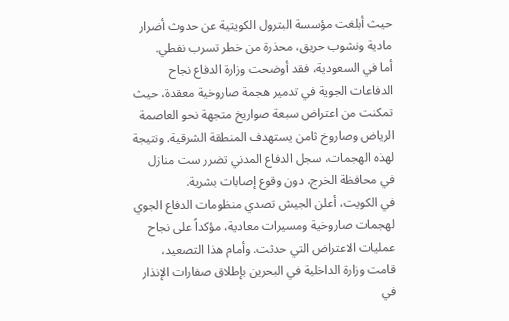حيث أبلغت مؤسسة البترول الكويتية عن حدوث أضرار مادية ونشوب حريق، محذرة من خطر تسرب نفطي.
أما في السعودية، فقد أوضحت وزارة الدفاع نجاح الدفاعات الجوية في تدمير هجمة صاروخية معقدة، حيث تمكنت من اعتراض سبعة صواريخ متجهة نحو العاصمة الرياض وصاروخ ثامن يستهدف المنطقة الشرقية. ونتيجة لهذه الهجمات، سجل الدفاع المدني تضرر ست منازل في محافظة الخرج، دون وقوع إصابات بشرية.
في الكويت، أعلن الجيش تصدي منظومات الدفاع الجوي لهجمات صاروخية ومسيرات معادية، مؤكداً على نجاح عمليات الاعتراض التي حدثت. وأمام هذا التصعيد، قامت وزارة الداخلية في البحرين بإطلاق صفارات الإنذار في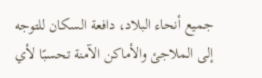جميع أنحاء البلاد، دافعة السكان للتوجه إلى الملاجئ والأماكن الآمنة تحسبًا لأي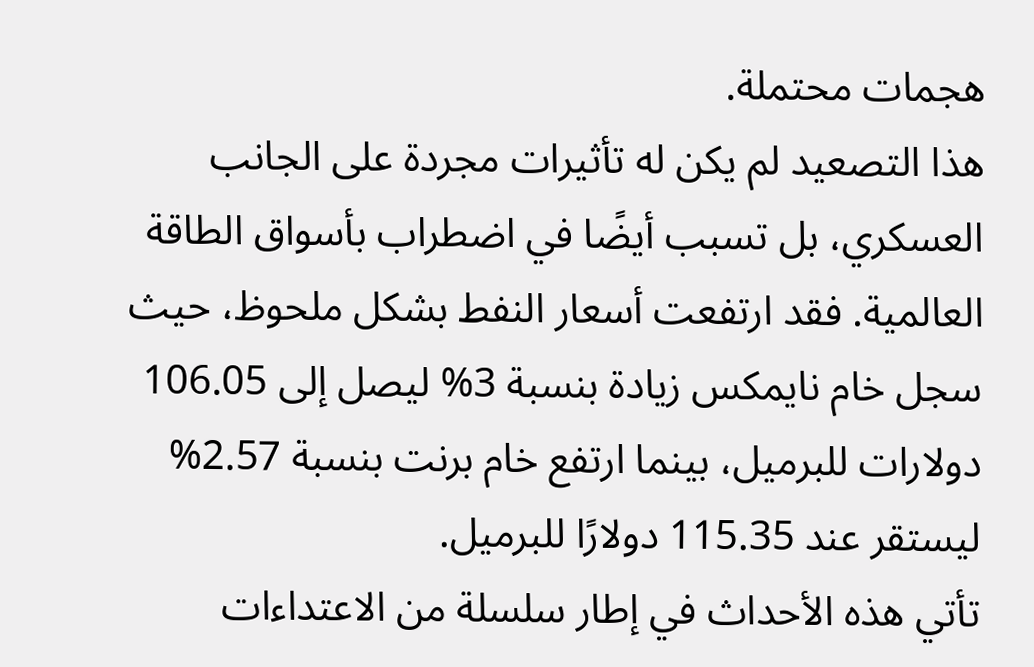هجمات محتملة.
هذا التصعيد لم يكن له تأثيرات مجردة على الجانب العسكري، بل تسبب أيضًا في اضطراب بأسواق الطاقة العالمية. فقد ارتفعت أسعار النفط بشكل ملحوظ، حيث سجل خام نايمكس زيادة بنسبة 3% ليصل إلى 106.05 دولارات للبرميل، بينما ارتفع خام برنت بنسبة 2.57% ليستقر عند 115.35 دولارًا للبرميل.
تأتي هذه الأحداث في إطار سلسلة من الاعتداءات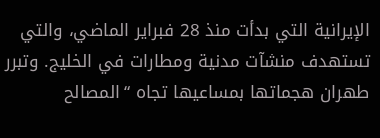الإيرانية التي بدأت منذ 28 فبراير الماضي، والتي تستهدف منشآت مدنية ومطارات في الخليج. وتبرر طهران هجماتها بمساعيها تجاه “المصالح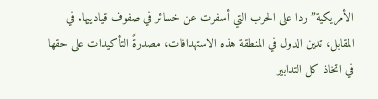الأمريكية” ردا على الحرب التي أسفرت عن خسائر في صفوف قيادييها. في المقابل، تدين الدول في المنطقة هذه الاستهدافات، مصدرةً التأكيدات على حقها في اتخاذ كل التدابير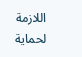اللازمة لحماية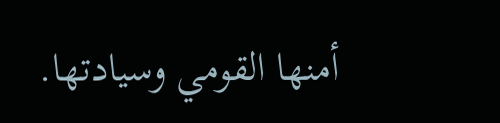أمنها القومي وسيادتها.